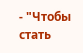- "Чтобы стать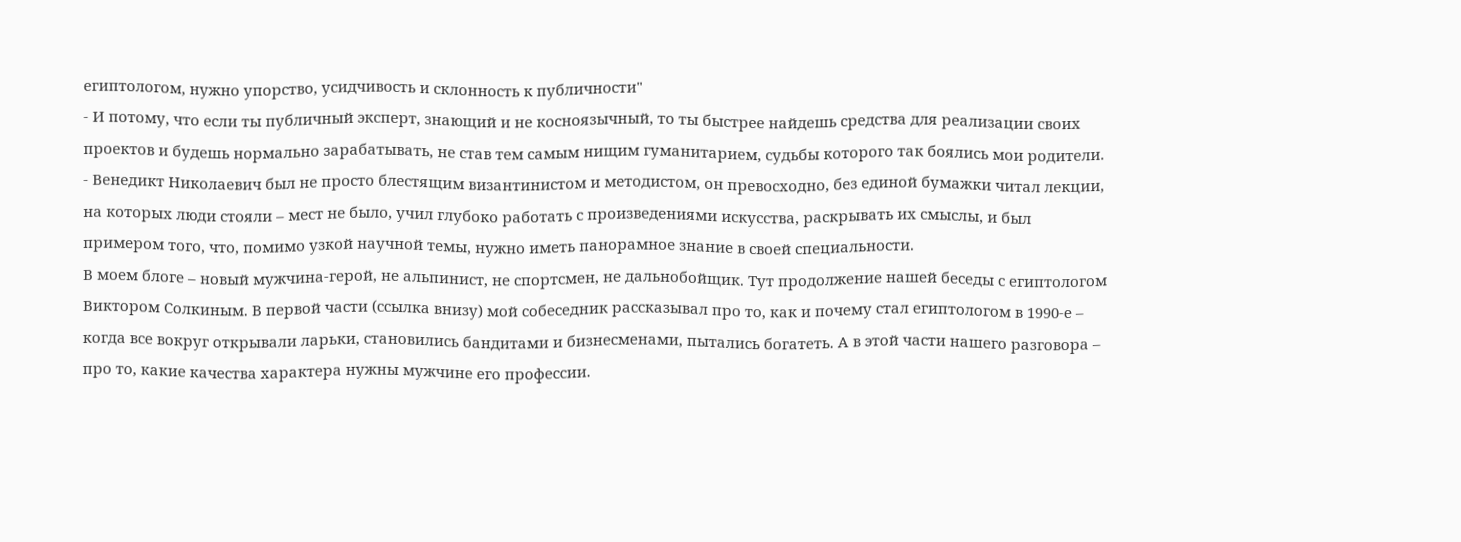египтологом, нужно упорство, усидчивость и склонность к публичности"
- И потому, что если ты публичный эксперт, знающий и не косноязычный, то ты быстрее найдешь средства для реализации своих проектов и будешь нормально зарабатывать, не став тем самым нищим гуманитарием, судьбы которого так боялись мои родители.
- Венедикт Николаевич был не просто блестящим византинистом и методистом, он превосходно, без единой бумажки читал лекции, на которых люди стояли – мест не было, учил глубоко работать с произведениями искусства, раскрывать их смыслы, и был примером того, что, помимо узкой научной темы, нужно иметь панорамное знание в своей специальности.
В моем блоге – новый мужчина-герой, не альпинист, не спортсмен, не дальнобойщик. Тут продолжение нашей беседы с египтологом Виктором Солкиным. В первой части (ссылка внизу) мой собеседник рассказывал про то, как и почему стал египтологом в 1990-е – когда все вокруг открывали ларьки, становились бандитами и бизнесменами, пытались богатеть. А в этой части нашего разговора – про то, какие качества характера нужны мужчине его профессии.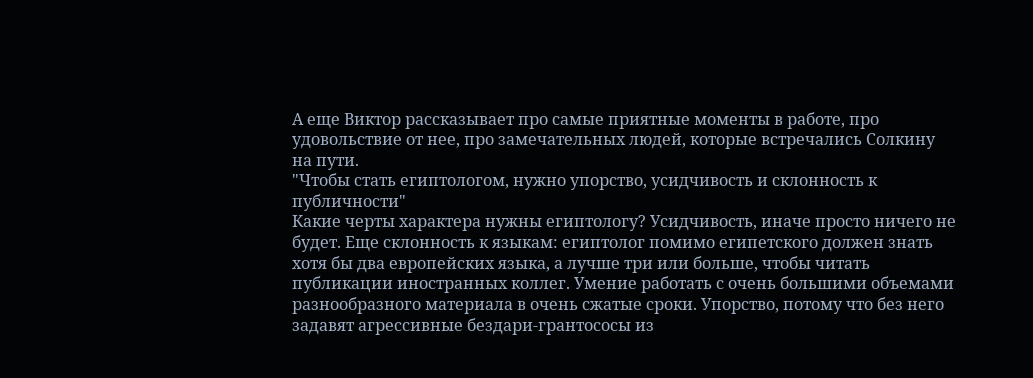А еще Виктор рассказывает про самые приятные моменты в работе, про удовольствие от нее, про замечательных людей, которые встречались Солкину на пути.
"Чтобы стать египтологом, нужно упорство, усидчивость и склонность к публичности"
Какие черты характера нужны египтологу? Усидчивость, иначе просто ничего не будет. Еще склонность к языкам: египтолог помимо египетского должен знать хотя бы два европейских языка, а лучше три или больше, чтобы читать публикации иностранных коллег. Умение работать с очень большими объемами разнообразного материала в очень сжатые сроки. Упорство, потому что без него задавят агрессивные бездари-грантососы из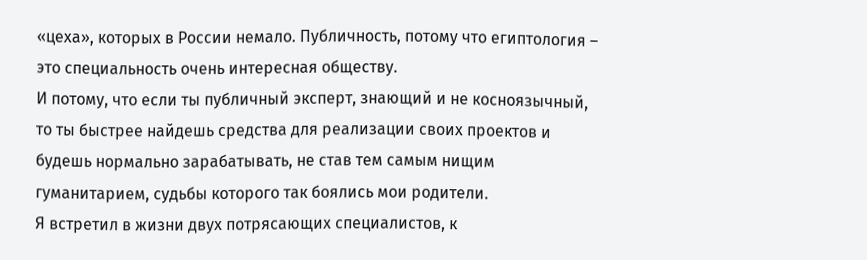«цеха», которых в России немало. Публичность, потому что египтология – это специальность очень интересная обществу.
И потому, что если ты публичный эксперт, знающий и не косноязычный, то ты быстрее найдешь средства для реализации своих проектов и будешь нормально зарабатывать, не став тем самым нищим гуманитарием, судьбы которого так боялись мои родители.
Я встретил в жизни двух потрясающих специалистов, к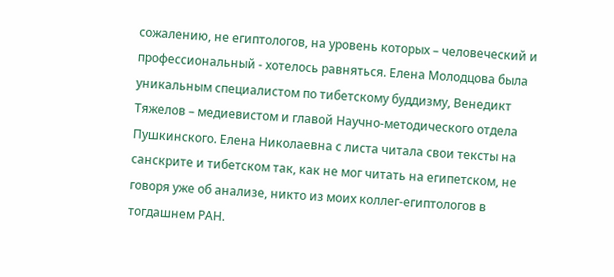сожалению, не египтологов, на уровень которых – человеческий и профессиональный - хотелось равняться. Елена Молодцова была уникальным специалистом по тибетскому буддизму, Венедикт Тяжелов – медиевистом и главой Научно-методического отдела Пушкинского. Елена Николаевна с листа читала свои тексты на санскрите и тибетском так, как не мог читать на египетском, не говоря уже об анализе, никто из моих коллег-египтологов в тогдашнем РАН.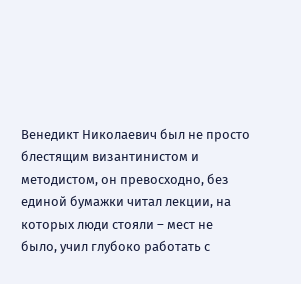Венедикт Николаевич был не просто блестящим византинистом и методистом, он превосходно, без единой бумажки читал лекции, на которых люди стояли – мест не было, учил глубоко работать с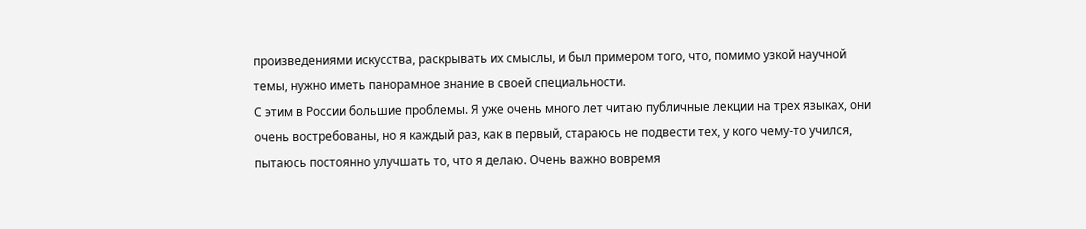произведениями искусства, раскрывать их смыслы, и был примером того, что, помимо узкой научной темы, нужно иметь панорамное знание в своей специальности.
С этим в России большие проблемы. Я уже очень много лет читаю публичные лекции на трех языках, они очень востребованы, но я каждый раз, как в первый, стараюсь не подвести тех, у кого чему-то учился, пытаюсь постоянно улучшать то, что я делаю. Очень важно вовремя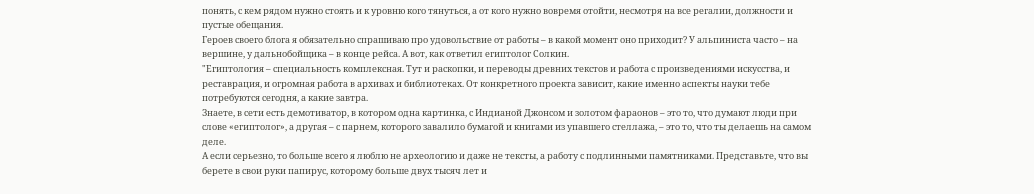понять, с кем рядом нужно стоять и к уровню кого тянуться, а от кого нужно вовремя отойти, несмотря на все регалии, должности и пустые обещания.
Героев своего блога я обязательно спрашиваю про удовольствие от работы – в какой момент оно приходит? У альпиниста часто – на вершине, у дальнобойщика – в конце рейса. А вот, как ответил египтолог Солкин.
"Египтология – специальность комплексная. Тут и раскопки, и переводы древних текстов и работа с произведениями искусства, и реставрация, и огромная работа в архивах и библиотеках. От конкретного проекта зависит, какие именно аспекты науки тебе потребуются сегодня, а какие завтра.
Знаете, в сети есть демотиватор, в котором одна картинка, с Индианой Джонсом и золотом фараонов – это то, что думают люди при слове «египтолог», а другая – с парнем, которого завалило бумагой и книгами из упавшего стеллажа, – это то, что ты делаешь на самом деле.
А если серьезно, то больше всего я люблю не археологию и даже не тексты, а работу с подлинными памятниками. Представьте, что вы берете в свои руки папирус, которому больше двух тысяч лет и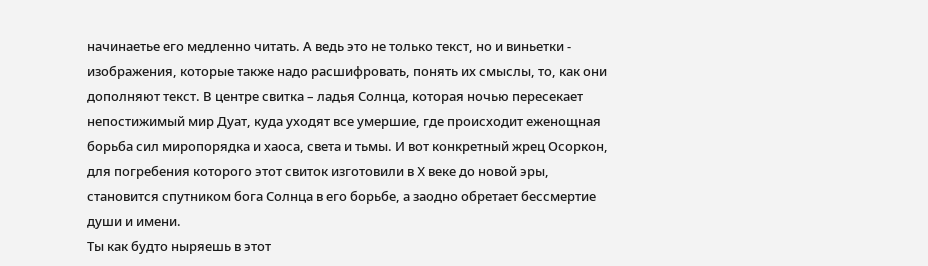начинаетье его медленно читать. А ведь это не только текст, но и виньетки - изображения, которые также надо расшифровать, понять их смыслы, то, как они дополняют текст. В центре свитка – ладья Солнца, которая ночью пересекает непостижимый мир Дуат, куда уходят все умершие, где происходит еженощная борьба сил миропорядка и хаоса, света и тьмы. И вот конкретный жрец Осоркон, для погребения которого этот свиток изготовили в X веке до новой эры, становится спутником бога Солнца в его борьбе, а заодно обретает бессмертие души и имени.
Ты как будто ныряешь в этот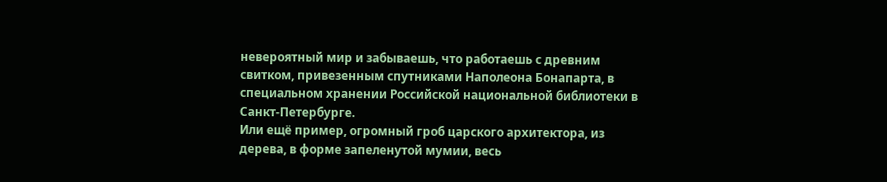невероятный мир и забываешь, что работаешь с древним свитком, привезенным спутниками Наполеона Бонапарта, в специальном хранении Российской национальной библиотеки в Санкт-Петербурге.
Или ещё пример, огромный гроб царского архитектора, из дерева, в форме запеленутой мумии, весь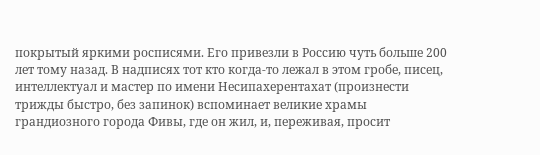покрытый яркими росписями. Его привезли в Россию чуть больше 200 лет тому назад. В надписях тот кто когда-то лежал в этом гробе, писец, интеллектуал и мастер по имени Несипахерентахат (произнести трижды быстро, без запинок) вспоминает великие храмы грандиозного города Фивы, где он жил, и, переживая, просит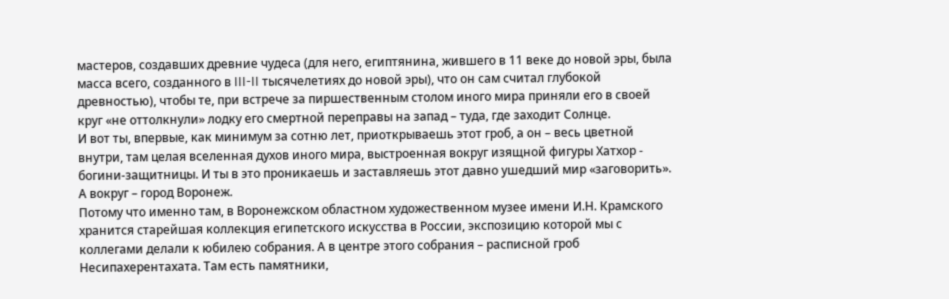мастеров, создавших древние чудеса (для него, египтянина, жившего в 11 веке до новой эры, была масса всего, созданного в III-II тысячелетиях до новой эры), что он сам считал глубокой древностью), чтобы те, при встрече за пиршественным столом иного мира приняли его в своей круг «не оттолкнули» лодку его смертной переправы на запад – туда, где заходит Солнце.
И вот ты, впервые, как минимум за сотню лет, приоткрываешь этот гроб, а он – весь цветной внутри, там целая вселенная духов иного мира, выстроенная вокруг изящной фигуры Хатхор - богини-защитницы. И ты в это проникаешь и заставляешь этот давно ушедший мир «заговорить». А вокруг – город Воронеж.
Потому что именно там, в Воронежском областном художественном музее имени И.Н. Крамского хранится старейшая коллекция египетского искусства в России, экспозицию которой мы с коллегами делали к юбилею собрания. А в центре этого собрания – расписной гроб Несипахерентахата. Там есть памятники,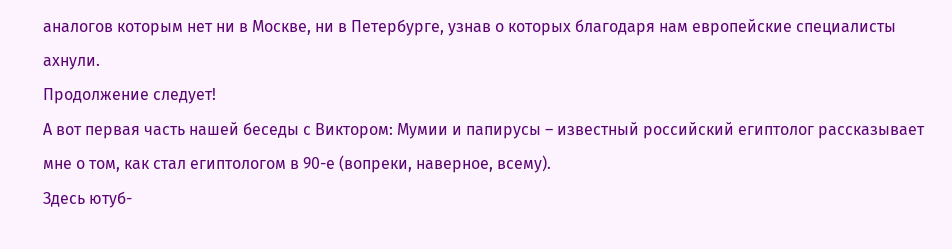аналогов которым нет ни в Москве, ни в Петербурге, узнав о которых благодаря нам европейские специалисты ахнули.
Продолжение следует!
А вот первая часть нашей беседы с Виктором: Мумии и папирусы – известный российский египтолог рассказывает мне о том, как стал египтологом в 90-е (вопреки, наверное, всему).
Здесь ютуб-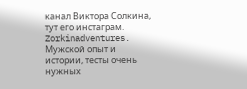канал Виктора Солкина, тут его инстаграм.
Zorkinadventures. Мужской опыт и истории, тесты очень нужных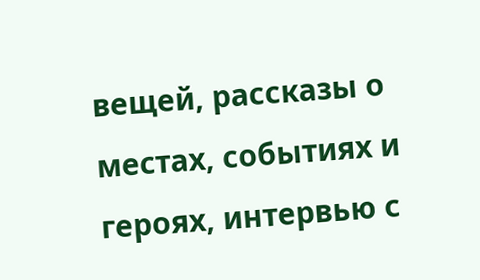вещей, рассказы о местах, событиях и героях, интервью с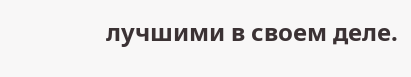лучшими в своем деле.